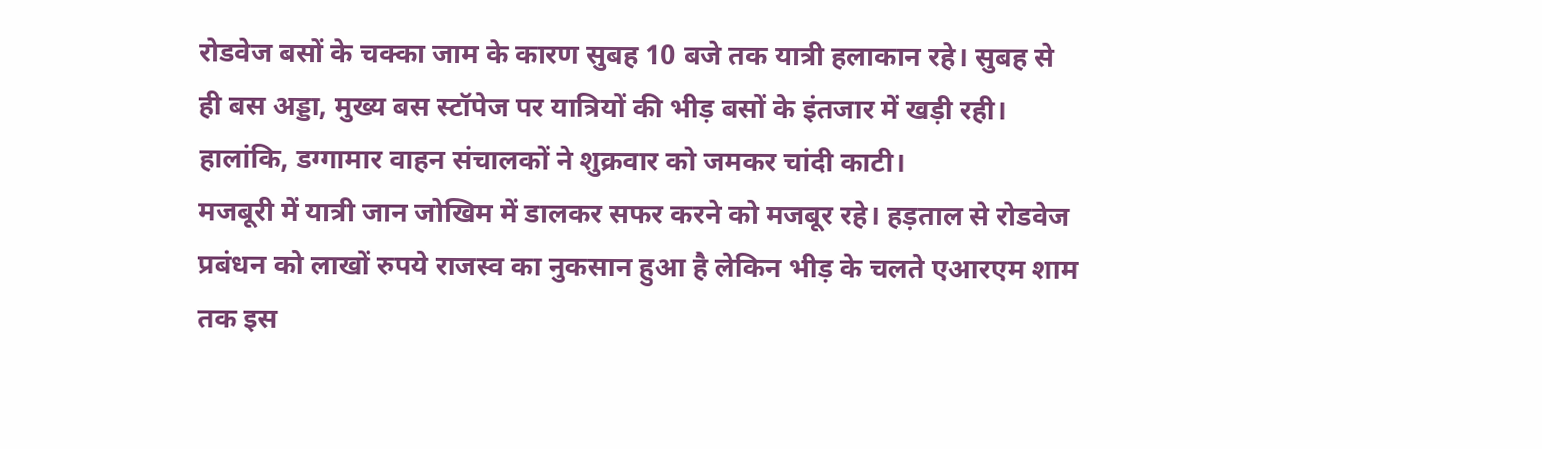रोडवेज बसों के चक्का जाम के कारण सुबह 10 बजे तक यात्री हलाकान रहे। सुबह से ही बस अड्डा, मुख्य बस स्टॉपेज पर यात्रियों की भीड़ बसों के इंतजार में खड़ी रही। हालांकि, डग्गामार वाहन संचालकों ने शुक्रवार को जमकर चांदी काटी।
मजबूरी में यात्री जान जोखिम में डालकर सफर करने को मजबूर रहे। हड़ताल से रोडवेज प्रबंधन को लाखों रुपये राजस्व का नुकसान हुआ है लेकिन भीड़ के चलते एआरएम शाम तक इस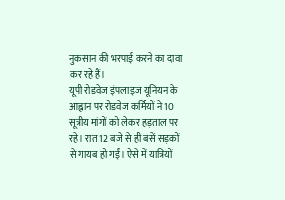नुकसान की भरपाई करने का दावा कर रहे हैं।
यूपी रोडवेज इंपलाइज यूनियन के आह्वान पर रोडवेज कर्मियों ने 10 सूत्रीय मांगों को लेकर हड़ताल पर रहे। रात 12 बजे से ही बसें सड़कों से गायब हो गईं। ऐसे में यात्रियों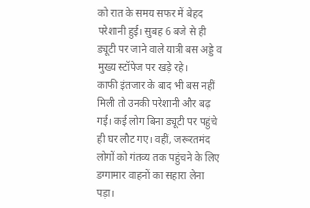को रात के समय सफर में बेहद परेशानी हुई। सुबह 6 बजे से ही ड्यूटी पर जाने वाले यात्री बस अड्डे व मुख्य स्टॉपेज पर खड़े रहे।
काफी इंतजार के बाद भी बस नहीं मिली तो उनकी परेशानी और बढ़ गई। कई लोग बिना ड्यूटी पर पहुंचे ही घर लौट गए। वहीं, जरूरतमंद लोगों को गंतव्य तक पहुंचने के लिए डग्गामार वाहनों का सहारा लेना पड़ा।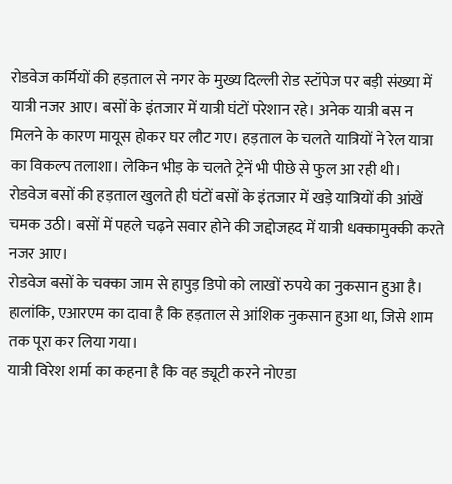रोडवेज कर्मियों की हड़ताल से नगर के मुख्य दिल्ली रोड स्टॉपेज पर बड़ी संख्या में यात्री नजर आए। बसों के इंतजार में यात्री घंटों परेशान रहे। अनेक यात्री बस न मिलने के कारण मायूस होकर घर लौट गए। हड़ताल के चलते यात्रियों ने रेल यात्रा का विकल्प तलाशा। लेकिन भीड़ के चलते ट्रेनें भी पीछे से फुल आ रही थी।
रोडवेज बसों की हड़ताल खुलते ही घंटों बसों के इंतजार में खड़े यात्रियों की आंखें चमक उठी। बसों में पहले चढ़ने सवार होने की जद्दोजहद में यात्री धक्कामुक्की करते नजर आए।
रोडवेज बसों के चक्का जाम से हापुड़ डिपो को लाखों रुपये का नुकसान हुआ है। हालांकि, एआरएम का दावा है कि हड़ताल से आंशिक नुकसान हुआ था, जिसे शाम तक पूरा कर लिया गया।
यात्री विरेश शर्मा का कहना है कि वह ड्यूटी करने नोएडा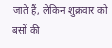जाते हैं, लेकिन शुक्रवार को बसों की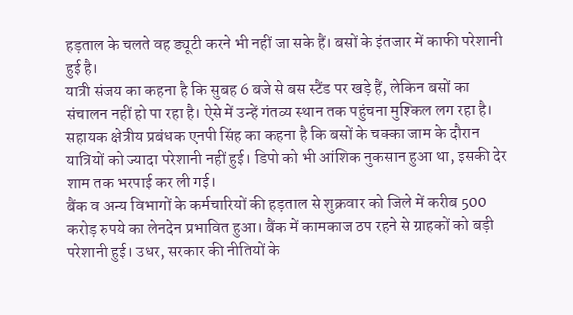हड़ताल के चलते वह ड्यूटी करने भी नहीं जा सके हैं। बसों के इंतजार में काफी परेशानी हुई है।
यात्री संजय का कहना है कि सुबह 6 बजे से बस स्टैंड पर खड़े हैं, लेकिन बसों का संचालन नहीं हो पा रहा है। ऐसे में उन्हें गंतव्य स्थान तक पहुंचना मुश्किल लग रहा है।
सहायक क्षेत्रीय प्रबंधक एनपी सिंह का कहना है कि बसों के चक्का जाम के दौरान यात्रियों को ज्यादा परेशानी नहीं हुई। डिपो को भी आंशिक नुकसान हुआ था, इसकी देर शाम तक भरपाई कर ली गई।
बैंक व अन्य विभागों के कर्मचारियों की हड़ताल से शुक्रवार को जिले में करीब 500 करोड़ रुपये का लेनदेन प्रभावित हुआ। बैंक में कामकाज ठप रहने से ग्राहकों को बड़ी परेशानी हुई। उधर, सरकार की नीतियों के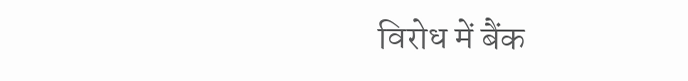विरोध में बैंक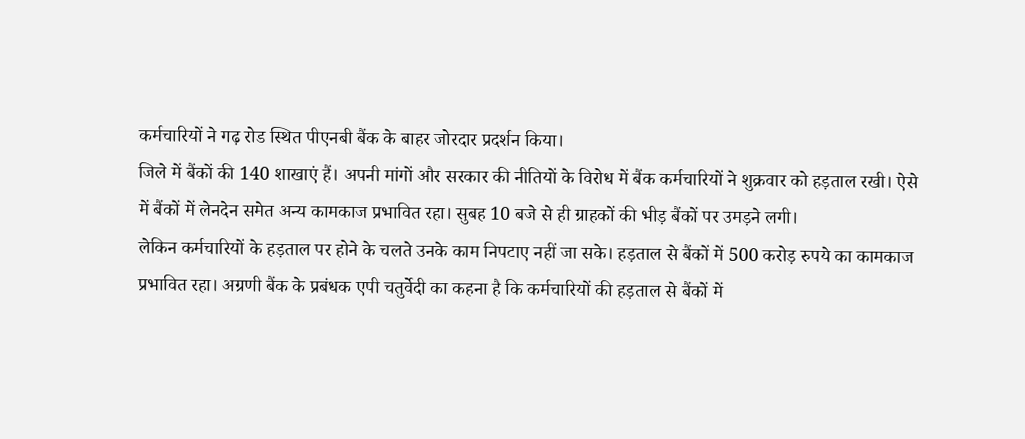कर्मचारियों ने गढ़ रोड स्थित पीएनबी बैंक के बाहर जोरदार प्रदर्शन किया।
जिले में बैंकों की 140 शाखाएं हैं। अपनी मांगों और सरकार की नीतियों के विरोध में बैंक कर्मचारियों ने शुक्रवार को हड़ताल रखी। ऐसे में बैंकों में लेनदेन समेत अन्य कामकाज प्रभावित रहा। सुबह 10 बजे से ही ग्राहकों की भीड़ बैंकों पर उमड़ने लगी।
लेकिन कर्मचारियों के हड़ताल पर होने के चलते उनके काम निपटाए नहीं जा सके। हड़ताल से बैंकों में 500 करोड़ रुपये का कामकाज प्रभावित रहा। अग्रणी बैंक के प्रबंधक एपी चतुर्वेदी का कहना है कि कर्मचारियों की हड़ताल से बैंकों में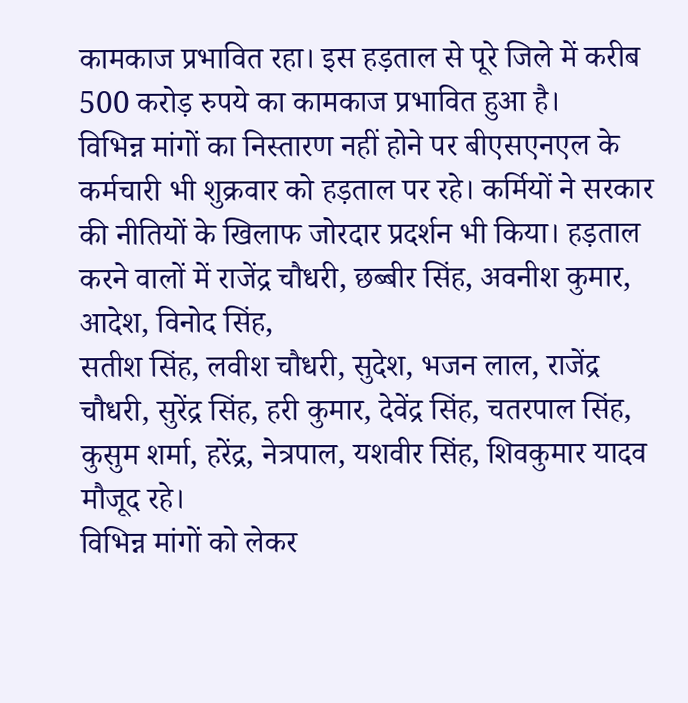कामकाज प्रभावित रहा। इस हड़ताल से पूरे जिले में करीब 500 करोड़ रुपये का कामकाज प्रभावित हुआ है।
विभिन्न मांगों का निस्तारण नहीं होने पर बीएसएनएल के कर्मचारी भी शुक्रवार को हड़ताल पर रहे। कर्मियों ने सरकार की नीतियों के खिलाफ जोरदार प्रदर्शन भी किया। हड़ताल करने वालों में राजेंद्र चौधरी, छब्बीर सिंह, अवनीश कुमार, आदेश, विनोद सिंह,
सतीश सिंह, लवीश चौधरी, सुदेश, भजन लाल, राजेंद्र चौधरी, सुरेंद्र सिंह, हरी कुमार, देवेंद्र सिंह, चतरपाल सिंह, कुसुम शर्मा, हरेंद्र, नेत्रपाल, यशवीर सिंह, शिवकुमार यादव मौजूद रहे।
विभिन्न मांगों को लेकर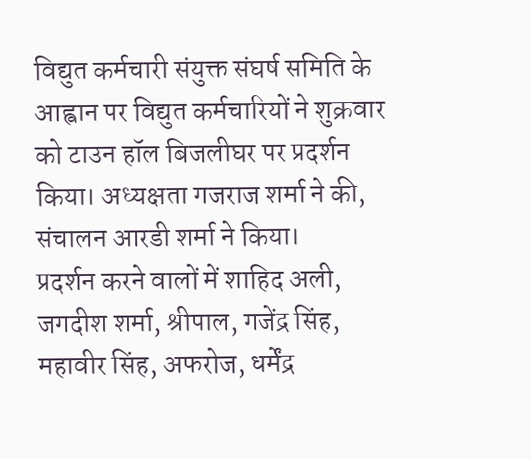विद्युत कर्मचारी संयुक्त संघर्ष समिति के आह्वान पर विद्युत कर्मचारियों ने शुक्रवार को टाउन हॉल बिजलीघर पर प्रदर्शन किया। अध्यक्षता गजराज शर्मा ने की, संचालन आरडी शर्मा ने किया।
प्रदर्शन करने वालों में शाहिद अली, जगदीश शर्मा, श्रीपाल, गजेंद्र सिंह, महावीर सिंह, अफरोज, धर्मेंद्र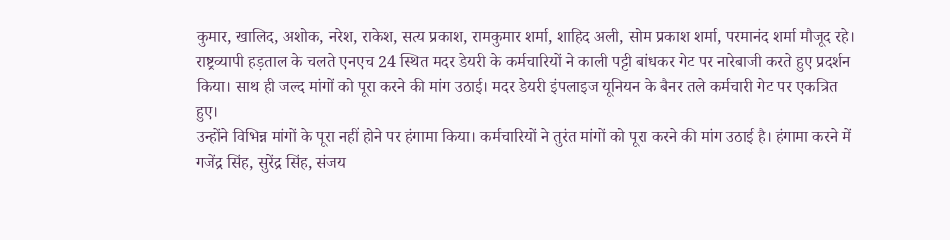कुमार, खालिद, अशोक, नरेश, राकेश, सत्य प्रकाश, रामकुमार शर्मा, शाहिद अली, सोम प्रकाश शर्मा, परमानंद शर्मा मौजूद रहे।
राष्ट्रव्यापी हड़ताल के चलते एनएच 24 स्थित मदर डेयरी के कर्मचारियों ने काली पट्टी बांधकर गेट पर नारेबाजी करते हुए प्रदर्शन किया। साथ ही जल्द मांगों को पूरा करने की मांग उठाई। मदर डेयरी इंपलाइज यूनियन के बैनर तले कर्मचारी गेट पर एकत्रित हुए।
उन्होंने विभिन्न मांगों के पूरा नहीं होने पर हंगामा किया। कर्मचारियों ने तुरंत मांगों को पूरा करने की मांग उठाई है। हंगामा करने में गजेंद्र सिंह, सुरेंद्र सिंह, संजय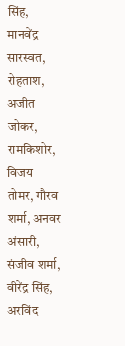सिंह, मानवेंद्र सारस्वत, रोहताश,
अजीत जोकर, रामकिशोर, विजय तोमर, गौरव शर्मा, अनवर अंसारी, संजीव शर्मा, वीरेंद्र सिंह, अरविंद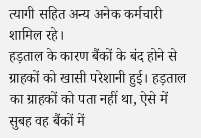त्यागी सहित अन्य अनेक कर्मचारी शामिल रहे।
हड़ताल के कारण बैंकों के बंद होने से ग्राहकों को खासी परेशानी हुई। हड़ताल का ग्राहकों को पता नहीं था, ऐसे में सुबह वह बैंकों में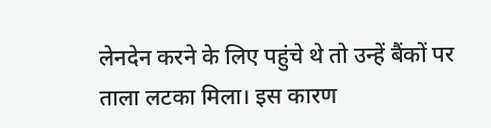लेनदेन करने के लिए पहुंचे थे तो उन्हें बैंकों पर ताला लटका मिला। इस कारण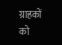ग्राहकों को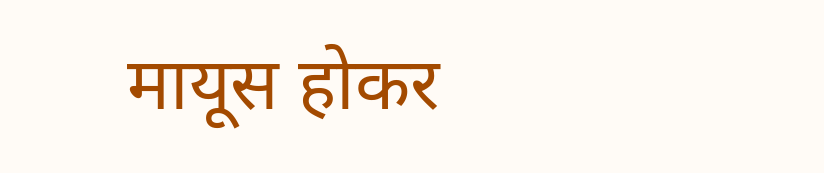मायूस होकर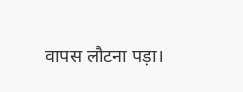वापस लौटना पड़ा।